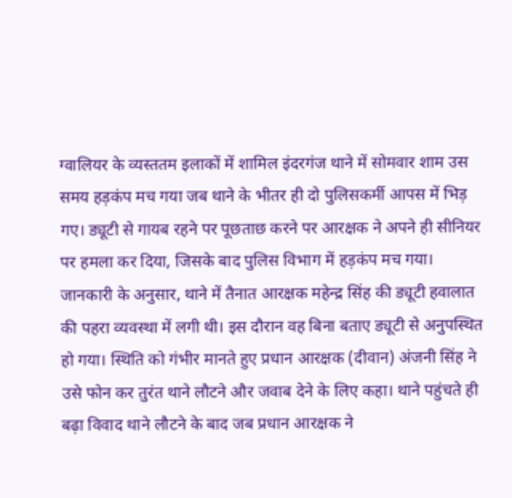ग्वालियर के व्यस्ततम इलाकों में शामिल इंदरगंज थाने में सोमवार शाम उस समय हड़कंप मच गया जब थाने के भीतर ही दो पुलिसकर्मी आपस में भिड़ गए। ड्यूटी से गायब रहने पर पूछताछ करने पर आरक्षक ने अपने ही सीनियर पर हमला कर दिया, जिसके बाद पुलिस विभाग में हड़कंप मच गया। जानकारी के अनुसार, थाने में तैनात आरक्षक महेन्द्र सिंह की ड्यूटी हवालात की पहरा व्यवस्था में लगी थी। इस दौरान वह बिना बताए ड्यूटी से अनुपस्थित हो गया। स्थिति को गंभीर मानते हुए प्रधान आरक्षक (दीवान) अंजनी सिंह ने उसे फोन कर तुरंत थाने लौटने और जवाब देने के लिए कहा। थाने पहुंचते ही बढ़ा विवाद थाने लौटने के बाद जब प्रधान आरक्षक ने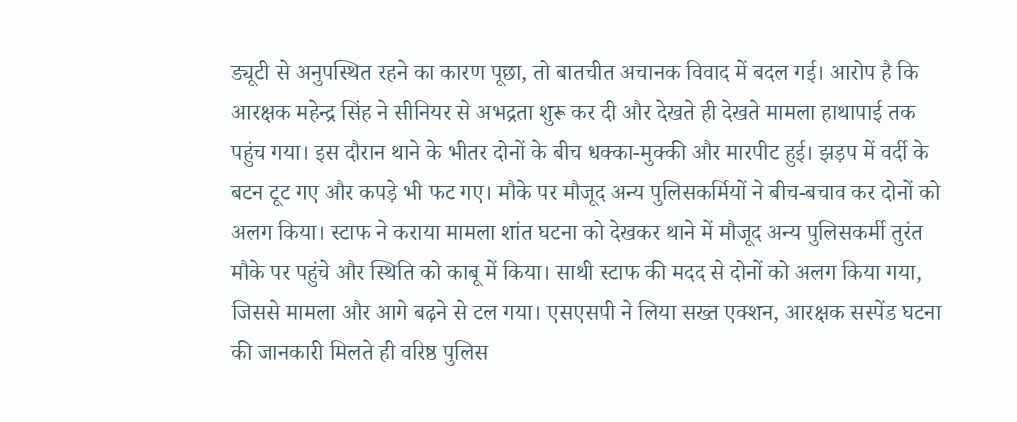ड्यूटी से अनुपस्थित रहने का कारण पूछा, तो बातचीत अचानक विवाद में बदल गई। आरोप है कि आरक्षक महेन्द्र सिंह ने सीनियर से अभद्रता शुरू कर दी और देखते ही देखते मामला हाथापाई तक पहुंच गया। इस दौरान थाने के भीतर दोनों के बीच धक्का-मुक्की और मारपीट हुई। झड़प में वर्दी के बटन टूट गए और कपड़े भी फट गए। मौके पर मौजूद अन्य पुलिसकर्मियों ने बीच-बचाव कर दोनों को अलग किया। स्टाफ ने कराया मामला शांत घटना को देखकर थाने में मौजूद अन्य पुलिसकर्मी तुरंत मौके पर पहुंचे और स्थिति को काबू में किया। साथी स्टाफ की मदद से दोनों को अलग किया गया, जिससे मामला और आगे बढ़ने से टल गया। एसएसपी ने लिया सख्त एक्शन, आरक्षक सस्पेंड घटना की जानकारी मिलते ही वरिष्ठ पुलिस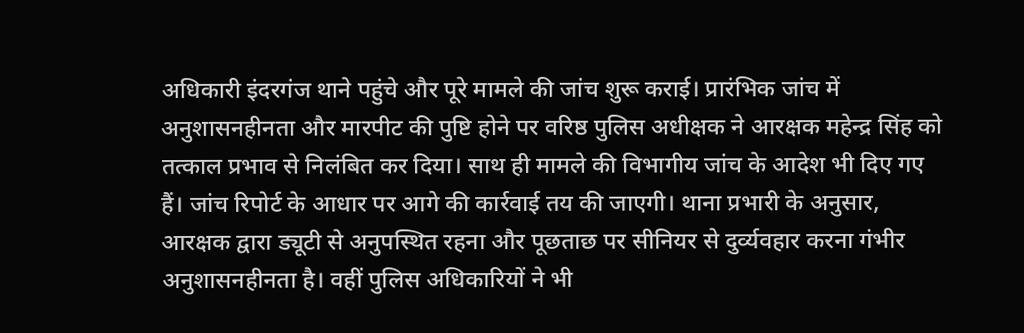अधिकारी इंदरगंज थाने पहुंचे और पूरे मामले की जांच शुरू कराई। प्रारंभिक जांच में अनुशासनहीनता और मारपीट की पुष्टि होने पर वरिष्ठ पुलिस अधीक्षक ने आरक्षक महेन्द्र सिंह को तत्काल प्रभाव से निलंबित कर दिया। साथ ही मामले की विभागीय जांच के आदेश भी दिए गए हैं। जांच रिपोर्ट के आधार पर आगे की कार्रवाई तय की जाएगी। थाना प्रभारी के अनुसार, आरक्षक द्वारा ड्यूटी से अनुपस्थित रहना और पूछताछ पर सीनियर से दुर्व्यवहार करना गंभीर अनुशासनहीनता है। वहीं पुलिस अधिकारियों ने भी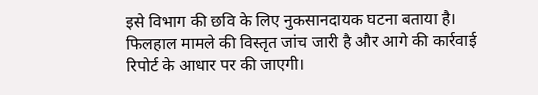इसे विभाग की छवि के लिए नुकसानदायक घटना बताया है। फिलहाल मामले की विस्तृत जांच जारी है और आगे की कार्रवाई रिपोर्ट के आधार पर की जाएगी।